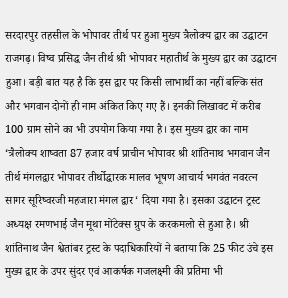सरदारपुर तहसील के भोपावर तीर्थ पर हुआ मुख्य त्रैलोक्य द्वार का उद्घाटन राजगढ़। विष्व प्रसिद्ध जैन तीर्थ श्री भोपावर महातीर्थ के मुख्य द्वार का उद्घाटन हुआ। बड़ी बात यह है कि इस द्वार पर किसी लाभार्थी का नहीं बल्कि संत और भगवान दोनों ही नाम अंकित किए गए हैं। इनकी लिखावट में करीब 100 ग्राम सोने का भी उपयोग किया गया है। इस मुख्य द्वार का नाम ‘त्रैलोक्य शाष्वता 87 हजार वर्ष प्राचीन भोपावर श्री शांतिनाथ भगवान जैन तीर्थ मंगलद्वार भोपावर तीर्थोद्धारक मालव भूषण आचार्य भगवंत नवरत्न सागर सूरिष्वरजी महजारा मंगल द्वार‘ दिया गया है। इसका उद्घाटन ट्रस्ट अध्यक्ष रमणभाई जैन मूथा मोंटेक्स ग्रुप के करकमलो से हुआ है। श्री शांतिनाथ जैन श्वेतांबर ट्रस्ट के पदाधिकारियों ने बताया कि 25 फीट उंचे इस मुख्य द्वार के उपर सुंदर एवं आकर्षक गजलक्ष्मी की प्रतिमा भी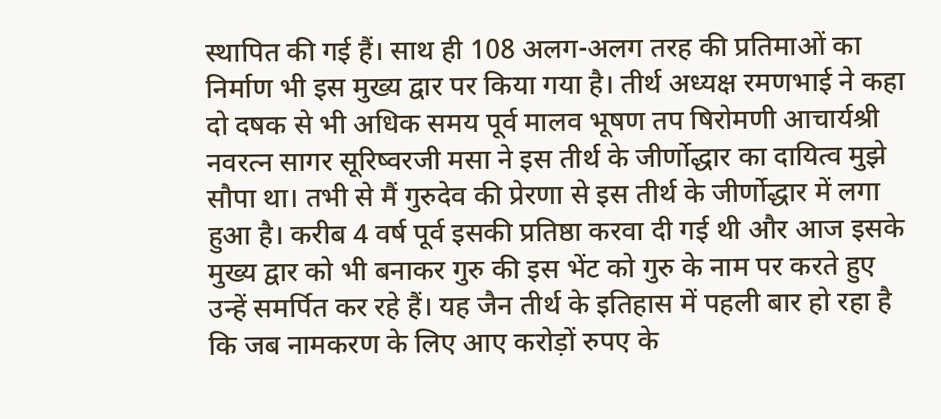स्थापित की गई हैं। साथ ही 108 अलग-अलग तरह की प्रतिमाओं का निर्माण भी इस मुख्य द्वार पर किया गया है। तीर्थ अध्यक्ष रमणभाई ने कहा दो दषक से भी अधिक समय पूर्व मालव भूषण तप षिरोमणी आचार्यश्री नवरत्न सागर सूरिष्वरजी मसा ने इस तीर्थ के जीर्णोद्धार का दायित्व मुझे सौपा था। तभी से मैं गुरुदेव की प्रेरणा से इस तीर्थ के जीर्णोद्धार में लगा हुआ है। करीब 4 वर्ष पूर्व इसकी प्रतिष्ठा करवा दी गई थी और आज इसके मुख्य द्वार को भी बनाकर गुरु की इस भेंट को गुरु के नाम पर करते हुए उन्हें समर्पित कर रहे हैं। यह जैन तीर्थ के इतिहास में पहली बार हो रहा है कि जब नामकरण के लिए आए करोड़ों रुपए के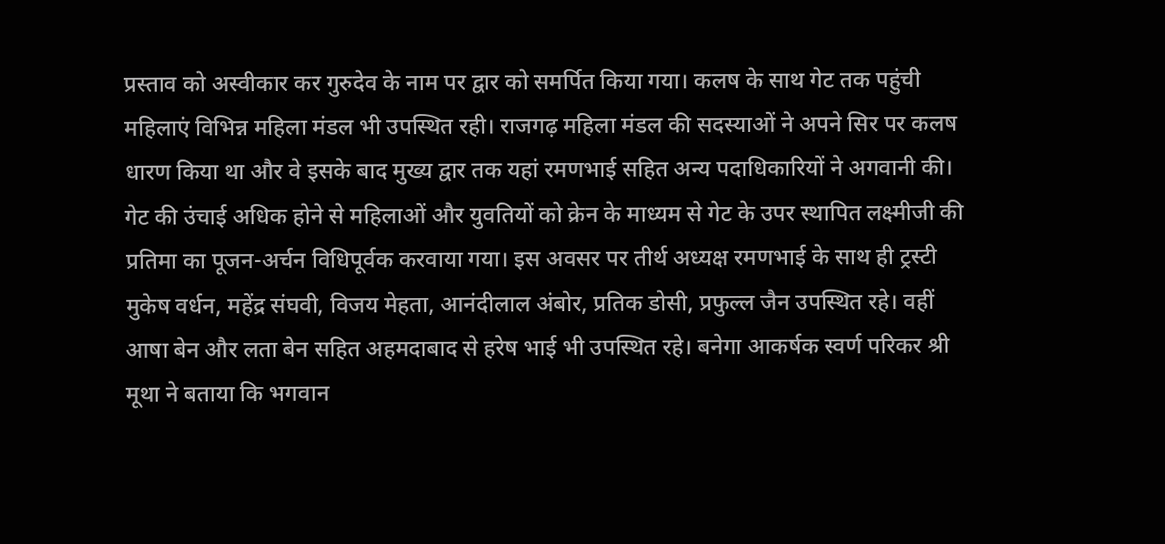प्रस्ताव को अस्वीकार कर गुरुदेव के नाम पर द्वार को समर्पित किया गया। कलष के साथ गेट तक पहुंची महिलाएं विभिन्न महिला मंडल भी उपस्थित रही। राजगढ़ महिला मंडल की सदस्याओं ने अपने सिर पर कलष धारण किया था और वे इसके बाद मुख्य द्वार तक यहां रमणभाई सहित अन्य पदाधिकारियों ने अगवानी की। गेट की उंचाई अधिक होने से महिलाओं और युवतियों को क्रेन के माध्यम से गेट के उपर स्थापित लक्ष्मीजी की प्रतिमा का पूजन-अर्चन विधिपूर्वक करवाया गया। इस अवसर पर तीर्थ अध्यक्ष रमणभाई के साथ ही ट्रस्टी मुकेष वर्धन, महेंद्र संघवी, विजय मेहता, आनंदीलाल अंबोर, प्रतिक डोसी, प्रफुल्ल जैन उपस्थित रहे। वहीं आषा बेन और लता बेन सहित अहमदाबाद से हरेष भाई भी उपस्थित रहे। बनेगा आकर्षक स्वर्ण परिकर श्री मूथा ने बताया कि भगवान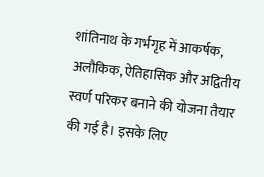शांतिनाथ के गर्भगृह में आकर्षक, अलौकिक, ऐतिहासिक और अद्वितीय स्वर्ण परिकर बनाने की योजना तैयार की गई है। इसके लिए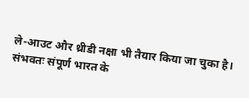ले-आउट और थ्रीडी नक्षा भी तैयार किया जा चुका है। संभवतः संपूर्ण भारत के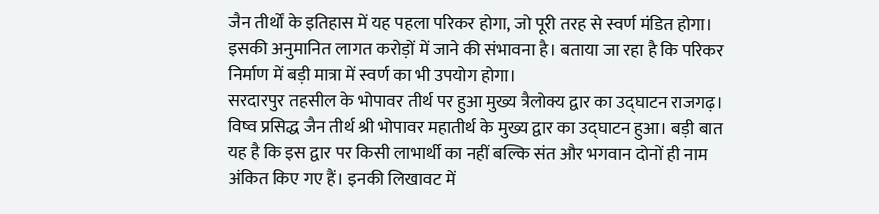जैन तीर्थों के इतिहास में यह पहला परिकर होगा, जो पूरी तरह से स्वर्ण मंडित होगा। इसकी अनुमानित लागत करोड़ों में जाने की संभावना है। बताया जा रहा है कि परिकर निर्माण में बड़ी मात्रा में स्वर्ण का भी उपयोग होगा।
सरदारपुर तहसील के भोपावर तीर्थ पर हुआ मुख्य त्रैलोक्य द्वार का उद्घाटन राजगढ़। विष्व प्रसिद्ध जैन तीर्थ श्री भोपावर महातीर्थ के मुख्य द्वार का उद्घाटन हुआ। बड़ी बात यह है कि इस द्वार पर किसी लाभार्थी का नहीं बल्कि संत और भगवान दोनों ही नाम अंकित किए गए हैं। इनकी लिखावट में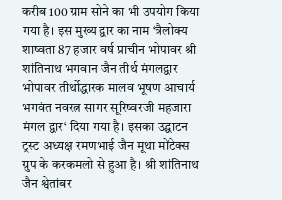करीब 100 ग्राम सोने का भी उपयोग किया गया है। इस मुख्य द्वार का नाम ‘त्रैलोक्य शाष्वता 87 हजार वर्ष प्राचीन भोपावर श्री शांतिनाथ भगवान जैन तीर्थ मंगलद्वार भोपावर तीर्थोद्धारक मालव भूषण आचार्य भगवंत नवरत्न सागर सूरिष्वरजी महजारा मंगल द्वार‘ दिया गया है। इसका उद्घाटन ट्रस्ट अध्यक्ष रमणभाई जैन मूथा मोंटेक्स ग्रुप के करकमलो से हुआ है। श्री शांतिनाथ जैन श्वेतांबर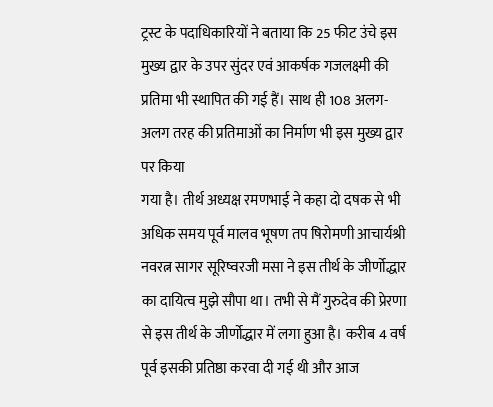ट्रस्ट के पदाधिकारियों ने बताया कि 25 फीट उंचे इस मुख्य द्वार के उपर सुंदर एवं आकर्षक गजलक्ष्मी की प्रतिमा भी स्थापित की गई हैं। साथ ही 108 अलग-अलग तरह की प्रतिमाओं का निर्माण भी इस मुख्य द्वार पर किया
गया है। तीर्थ अध्यक्ष रमणभाई ने कहा दो दषक से भी अधिक समय पूर्व मालव भूषण तप षिरोमणी आचार्यश्री नवरत्न सागर सूरिष्वरजी मसा ने इस तीर्थ के जीर्णोद्धार का दायित्व मुझे सौपा था। तभी से मैं गुरुदेव की प्रेरणा से इस तीर्थ के जीर्णोद्धार में लगा हुआ है। करीब 4 वर्ष पूर्व इसकी प्रतिष्ठा करवा दी गई थी और आज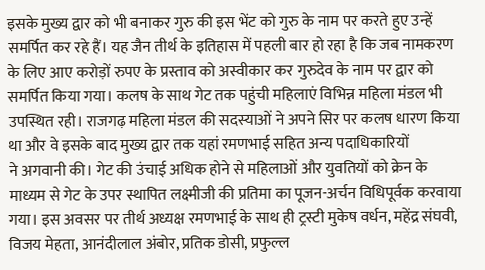इसके मुख्य द्वार को भी बनाकर गुरु की इस भेंट को गुरु के नाम पर करते हुए उन्हें समर्पित कर रहे हैं। यह जैन तीर्थ के इतिहास में पहली बार हो रहा है कि जब नामकरण के लिए आए करोड़ों रुपए के प्रस्ताव को अस्वीकार कर गुरुदेव के नाम पर द्वार को समर्पित किया गया। कलष के साथ गेट तक पहुंची महिलाएं विभिन्न महिला मंडल भी उपस्थित रही। राजगढ़ महिला मंडल की सदस्याओं ने अपने सिर पर कलष धारण किया था और वे इसके बाद मुख्य द्वार तक यहां रमणभाई सहित अन्य पदाधिकारियों
ने अगवानी की। गेट की उंचाई अधिक होने से महिलाओं और युवतियों को क्रेन के माध्यम से गेट के उपर स्थापित लक्ष्मीजी की प्रतिमा का पूजन-अर्चन विधिपूर्वक करवाया गया। इस अवसर पर तीर्थ अध्यक्ष रमणभाई के साथ ही ट्रस्टी मुकेष वर्धन, महेंद्र संघवी, विजय मेहता, आनंदीलाल अंबोर, प्रतिक डोसी, प्रफुल्ल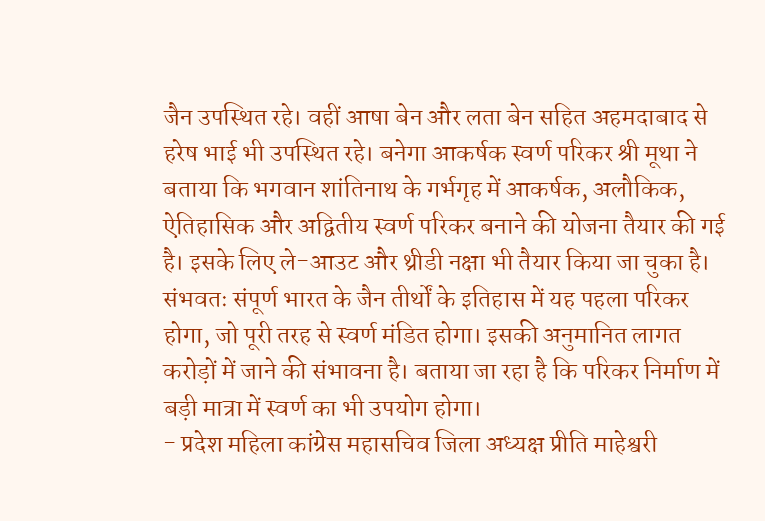जैन उपस्थित रहे। वहीं आषा बेन और लता बेन सहित अहमदाबाद से हरेष भाई भी उपस्थित रहे। बनेगा आकर्षक स्वर्ण परिकर श्री मूथा ने बताया कि भगवान शांतिनाथ के गर्भगृह में आकर्षक, अलौकिक, ऐतिहासिक और अद्वितीय स्वर्ण परिकर बनाने की योजना तैयार की गई है। इसके लिए ले-आउट और थ्रीडी नक्षा भी तैयार किया जा चुका है। संभवतः संपूर्ण भारत के जैन तीर्थों के इतिहास में यह पहला परिकर होगा, जो पूरी तरह से स्वर्ण मंडित होगा। इसकी अनुमानित लागत करोड़ों में जाने की संभावना है। बताया जा रहा है कि परिकर निर्माण में बड़ी मात्रा में स्वर्ण का भी उपयोग होगा।
- प्रदेश महिला कांग्रेस महासचिव जिला अध्यक्ष प्रीति माहेश्वरी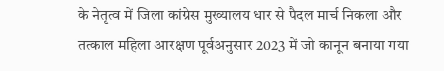के नेतृत्व में जिला कांग्रेस मुख्यालय धार से पैदल मार्च निकला और तत्काल महिला आरक्षण पूर्वअनुसार 2023 में जो कानून बनाया गया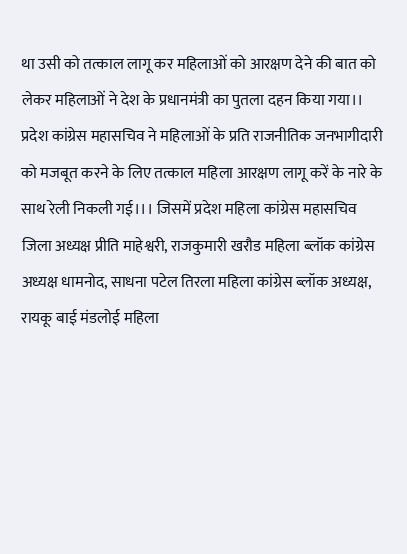था उसी को तत्काल लागू कर महिलाओं को आरक्षण देने की बात को लेकर महिलाओं ने देश के प्रधानमंत्री का पुतला दहन किया गया।। प्रदेश कांग्रेस महासचिव ने महिलाओं के प्रति राजनीतिक जनभागीदारी को मजबूत करने के लिए तत्काल महिला आरक्षण लागू करें के नारे के साथ रेली निकली गई।।। जिसमें प्रदेश महिला कांग्रेस महासचिव जिला अध्यक्ष प्रीति माहेश्वरी, राजकुमारी खरौड महिला ब्लॉक कांग्रेस अध्यक्ष धामनोद, साधना पटेल तिरला महिला कांग्रेस ब्लॉक अध्यक्ष, रायकू बाई मंडलोई महिला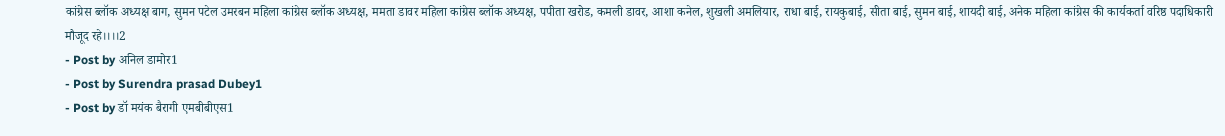कांग्रेस ब्लॉक अध्यक्ष बाग, सुमन पटेल उमरबन महिला कांग्रेस ब्लॉक अध्यक्ष, ममता डावर महिला कांग्रेस ब्लॉक अध्यक्ष, पपीता खरोड, कमली डावर, आशा कनेल, शुखली अमलियार, राधा बाई, रायकुबाई, सीता बाई, सुमन बाई, शायदी बाई, अनेक महिला कांग्रेस की कार्यकर्ता वरिष्ठ पदाधिकारी मौजूद रहे।।।।2
- Post by अनिल डामोर1
- Post by Surendra prasad Dubey1
- Post by डॉ मयंक बैरागी एमबीबीएस1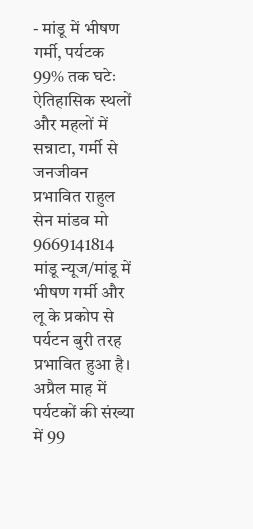- मांडू में भीषण गर्मी, पर्यटक 99% तक घटेः ऐतिहासिक स्थलों और महलों में सन्नाटा, गर्मी से जनजीवन प्रभावित राहुल सेन मांडव मो 9669141814 मांडू न्यूज/मांडू में भीषण गर्मी और लू के प्रकोप से पर्यटन बुरी तरह प्रभावित हुआ है। अप्रैल माह में पर्यटकों की संख्या में 99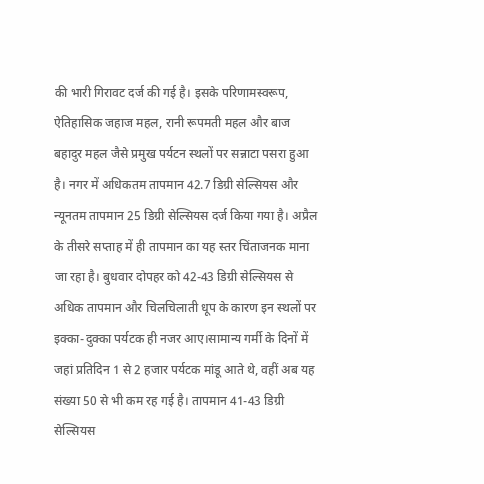की भारी गिरावट दर्ज की गई है। इसके परिणामस्वरूप, ऐतिहासिक जहाज महल, रानी रूपमती महल और बाज बहादुर महल जैसे प्रमुख पर्यटन स्थलों पर सन्नाटा पसरा हुआ है। नगर में अधिकतम तापमान 42.7 डिग्री सेल्सियस और न्यूनतम तापमान 25 डिग्री सेल्सियस दर्ज किया गया है। अप्रैल के तीसरे सप्ताह में ही तापमान का यह स्तर चिंताजनक माना जा रहा है। बुधवार दोपहर को 42-43 डिग्री सेल्सियस से अधिक तापमान और चिलचिलाती धूप के कारण इन स्थलों पर इक्का-दुक्का पर्यटक ही नजर आए।सामान्य गर्मी के दिनों में जहां प्रतिदिन 1 से 2 हजार पर्यटक मांडू आते थे, वहीं अब यह संख्या 50 से भी कम रह गई है। तापमान 41-43 डिग्री सेल्सियस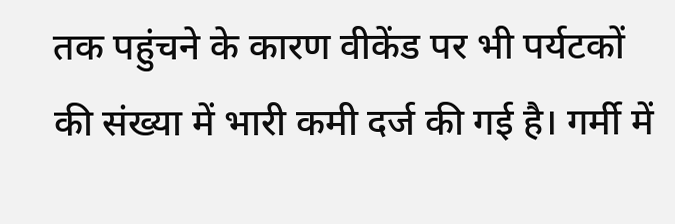तक पहुंचने के कारण वीकेंड पर भी पर्यटकों की संख्या में भारी कमी दर्ज की गई है। गर्मी में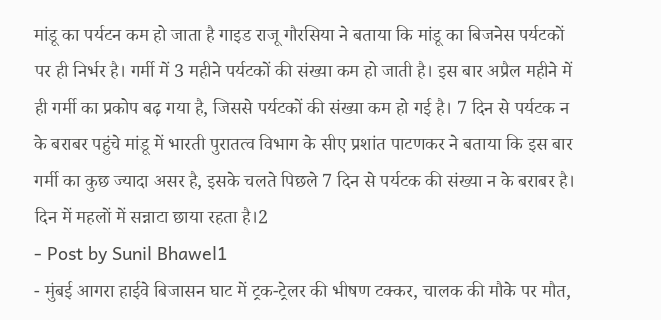मांडू का पर्यटन कम हो जाता है गाइड राजू गौरसिया ने बताया कि मांडू का बिजनेस पर्यटकों पर ही निर्भर है। गर्मी में 3 महीने पर्यटकों की संख्या कम हो जाती है। इस बार अप्रैल महीने में ही गर्मी का प्रकोप बढ़ गया है, जिससे पर्यटकों की संख्या कम हो गई है। 7 दिन से पर्यटक न के बराबर पहुंचे मांडू में भारती पुरातत्व विभाग के सीए प्रशांत पाटणकर ने बताया कि इस बार गर्मी का कुछ ज्यादा असर है, इसके चलते पिछले 7 दिन से पर्यटक की संख्या न के बराबर है। दिन में महलों में सन्नाटा छाया रहता है।2
- Post by Sunil Bhawel1
- मुंबई आगरा हाईवे बिजासन घाट में ट्रक-ट्रेलर की भीषण टक्कर, चालक की मौके पर मौत,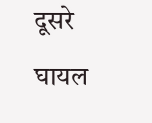दूसरे घायल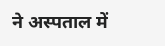ने अस्पताल में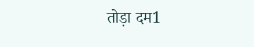तोड़ा दम1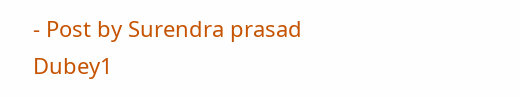- Post by Surendra prasad Dubey1